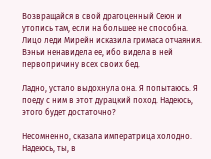Возвращайся в свой драгоценный Сеюн и утопись там, если на большее не способна. Лицо леди Мирейн исказила гримаса отчаяния. Вэньи ненавидела ее, ибо видела в ней первопричину всех своих бед.

Ладно, устало выдохнула она. Я попытаюсь. Я поеду с ним в этот дурацкий поход. Надеюсь, этого будет достаточно?

Несомненно, сказала императрица холодно. Надеюсь, ты, в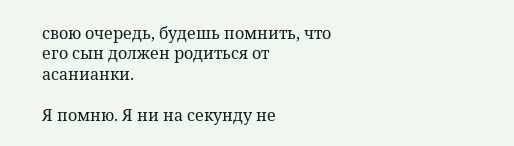свою очередь, будешь помнить, что его сын должен родиться от асанианки.

Я помню. Я ни на секунду не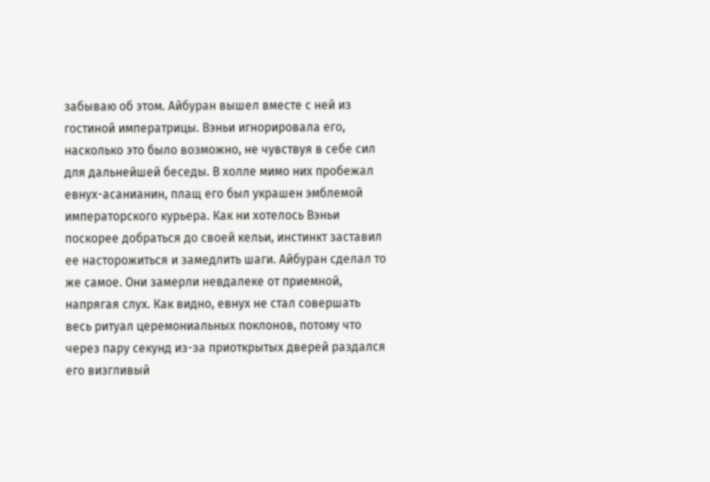забываю об этом. Айбуран вышел вместе с ней из гостиной императрицы. Вэньи игнорировала его, насколько это было возможно, не чувствуя в себе сил для дальнейшей беседы. В холле мимо них пробежал евнух-асанианин, плащ его был украшен эмблемой императорского курьера. Как ни хотелось Вэньи поскорее добраться до своей кельи, инстинкт заставил ее насторожиться и замедлить шаги. Айбуран сделал то же самое. Они замерли невдалеке от приемной, напрягая слух. Как видно, евнух не стал совершать весь ритуал церемониальных поклонов, потому что через пару секунд из-за приоткрытых дверей раздался его визгливый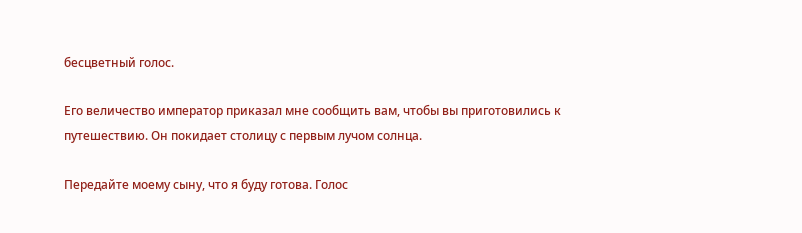бесцветный голос.

Его величество император приказал мне сообщить вам, чтобы вы приготовились к путешествию. Он покидает столицу с первым лучом солнца.

Передайте моему сыну, что я буду готова. Голос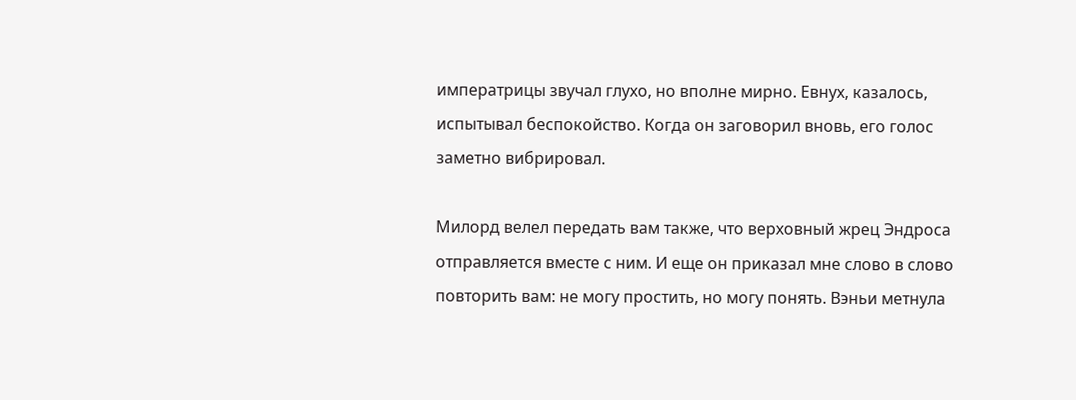императрицы звучал глухо, но вполне мирно. Евнух, казалось, испытывал беспокойство. Когда он заговорил вновь, его голос заметно вибрировал.

Милорд велел передать вам также, что верховный жрец Эндроса отправляется вместе с ним. И еще он приказал мне слово в слово повторить вам: не могу простить, но могу понять. Вэньи метнула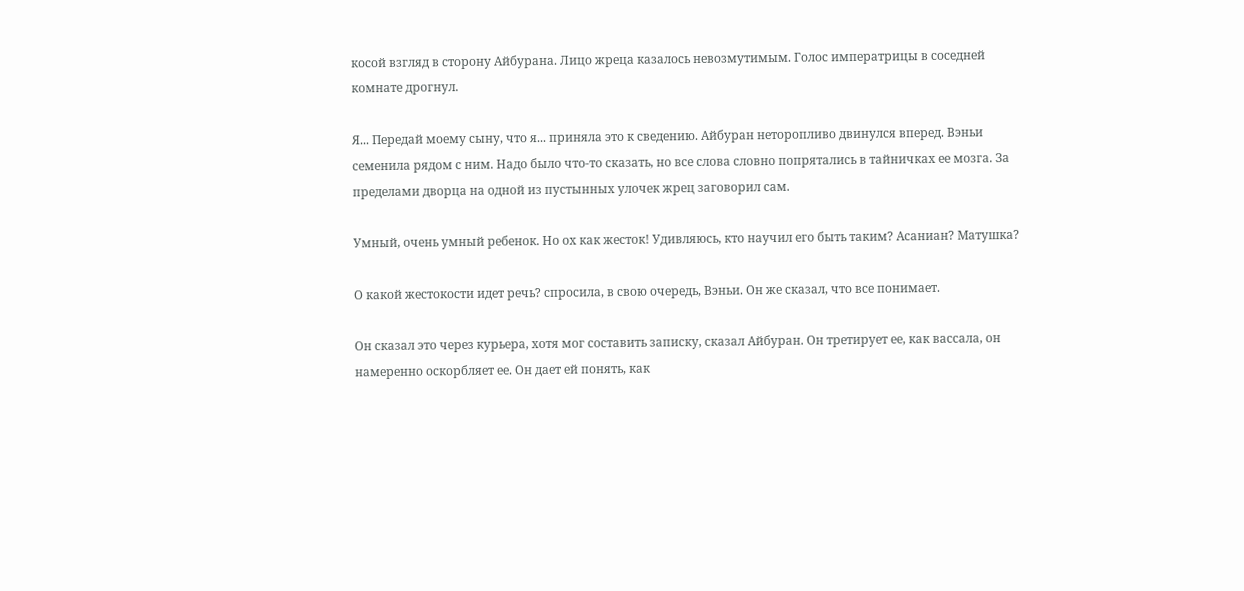косой взгляд в сторону Айбурана. Лицо жреца казалось невозмутимым. Голос императрицы в соседней комнате дрогнул.

Я... Передай моему сыну, что я... приняла это к сведению. Айбуран неторопливо двинулся вперед. Вэньи семенила рядом с ним. Надо было что-то сказать, но все слова словно попрятались в тайничках ее мозга. За пределами дворца на одной из пустынных улочек жрец заговорил сам.

Умный, очень умный ребенок. Но ох как жесток! Удивляюсь, кто научил его быть таким? Асаниан? Матушка?

О какой жестокости идет речь? спросила, в свою очередь, Вэньи. Он же сказал, что все понимает.

Он сказал это через курьера, хотя мог составить записку, сказал Айбуран. Он третирует ее, как вассала, он намеренно оскорбляет ее. Он дает ей понять, как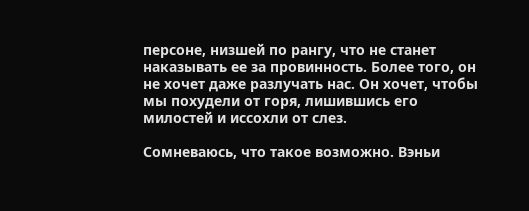персоне, низшей по рангу, что не станет наказывать ее за провинность. Более того, он не хочет даже разлучать нас. Он хочет, чтобы мы похудели от горя, лишившись его милостей и иссохли от слез.

Сомневаюсь, что такое возможно. Вэньи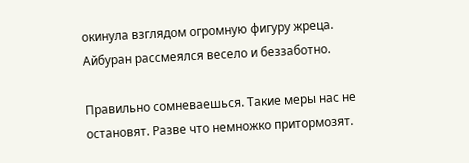окинула взглядом огромную фигуру жреца. Айбуран рассмеялся весело и беззаботно.

Правильно сомневаешься. Такие меры нас не остановят. Разве что немножко притормозят.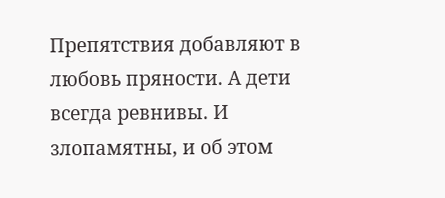Препятствия добавляют в любовь пряности. А дети всегда ревнивы. И злопамятны, и об этом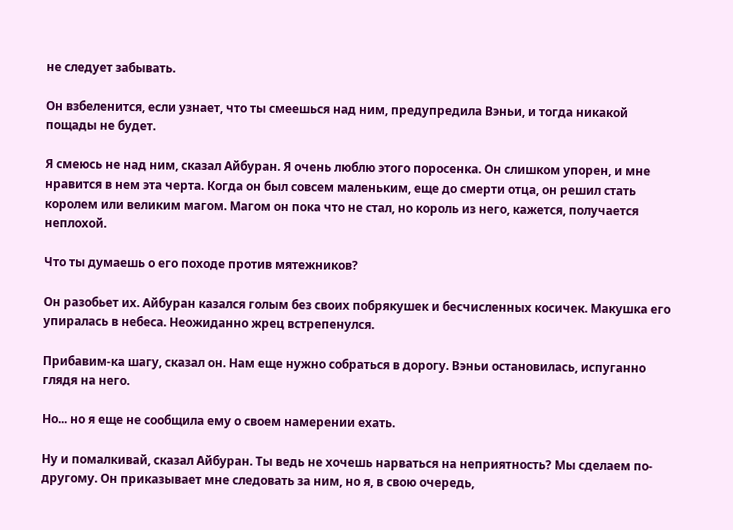не следует забывать.

Он взбеленится, если узнает, что ты смеешься над ним, предупредила Вэньи, и тогда никакой пощады не будет.

Я смеюсь не над ним, сказал Айбуран. Я очень люблю этого поросенка. Он слишком упорен, и мне нравится в нем эта черта. Когда он был совсем маленьким, еще до смерти отца, он решил стать королем или великим магом. Магом он пока что не стал, но король из него, кажется, получается неплохой.

Что ты думаешь о его походе против мятежников?

Он разобьет их. Айбуран казался голым без своих побрякушек и бесчисленных косичек. Макушка его упиралась в небеса. Неожиданно жрец встрепенулся.

Прибавим-ка шагу, сказал он. Нам еще нужно собраться в дорогу. Вэньи остановилась, испуганно глядя на него.

Но... но я еще не сообщила ему о своем намерении ехать.

Ну и помалкивай, сказал Айбуран. Ты ведь не хочешь нарваться на неприятность? Мы сделаем по-другому. Он приказывает мне следовать за ним, но я, в свою очередь,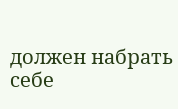должен набрать себе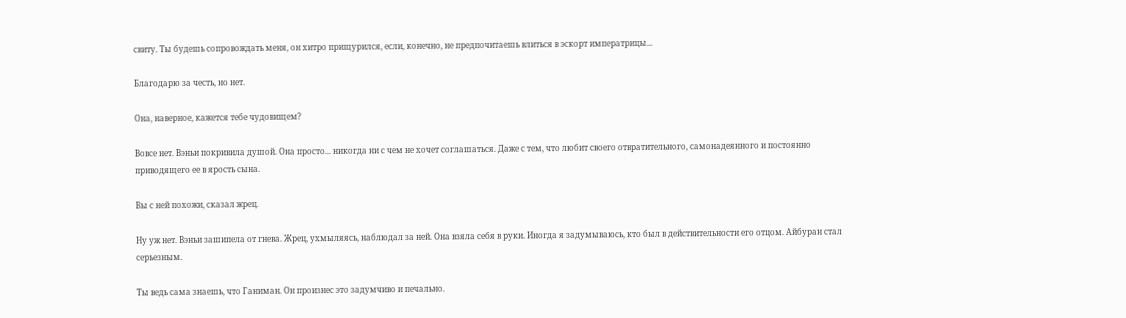свиту. Ты будешь сопровождать меня, он хитро прищурился, если, конечно, не предпочитаешь влиться в эскорт императрицы...

Благодарю за честь, но нет.

Она, наверное, кажется тебе чудовищем?

Вовсе нет. Вэньи покривила душой. Она просто... никогда ни с чем не хочет соглашаться. Даже с тем, что любит своего отвратительного, самонадеянного и постоянно приводящего ее в ярость сына.

Вы с ней похожи, сказал жрец.

Ну уж нет. Вэньи зашипела от гнева. Жрец, ухмыляясь, наблюдал за ней. Она взяла себя в руки. Иногда я задумываюсь, кто был в действительности его отцом. Айбуран стал серьезным.

Ты ведь сама знаешь, что Ганиман. Он произнес это задумчиво и печально.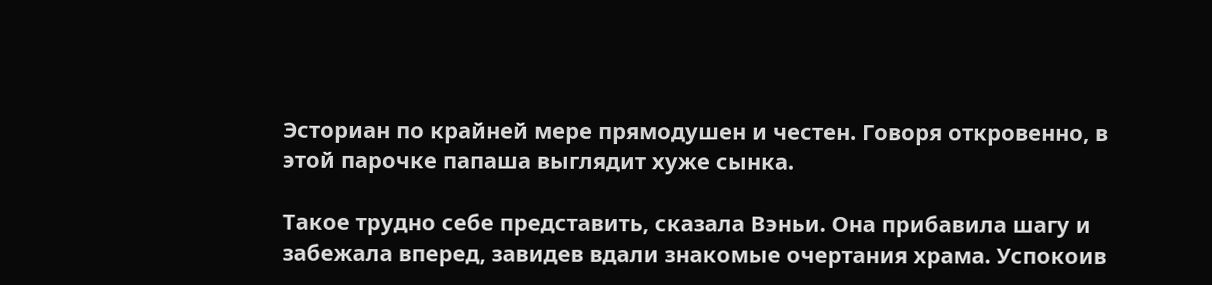Эсториан по крайней мере прямодушен и честен. Говоря откровенно, в этой парочке папаша выглядит хуже сынка.

Такое трудно себе представить, сказала Вэньи. Она прибавила шагу и забежала вперед, завидев вдали знакомые очертания храма. Успокоив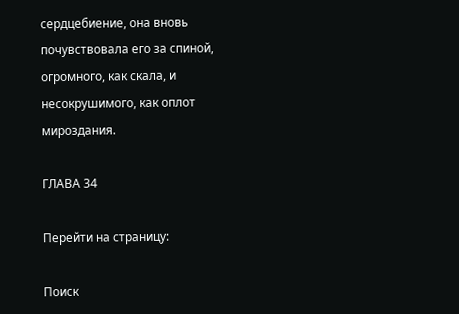сердцебиение, она вновь почувствовала его за спиной, огромного, как скала, и несокрушимого, как оплот мироздания.

ГЛАВА 34

Перейти на страницу:

Поиск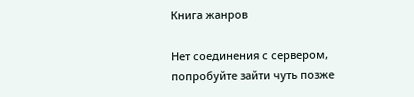Книга жанров

Нет соединения с сервером, попробуйте зайти чуть позже